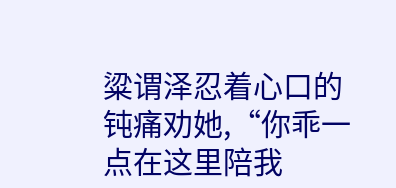粱谓泽忍着心口的钝痛劝她,“你乖一点在这里陪我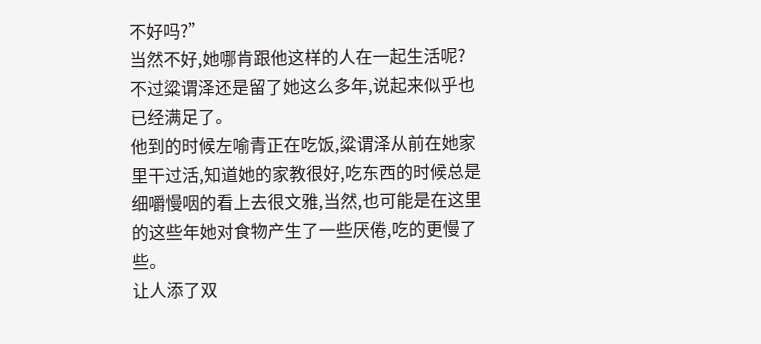不好吗?”
当然不好,她哪肯跟他这样的人在一起生活呢?
不过粱谓泽还是留了她这么多年,说起来似乎也已经满足了。
他到的时候左喻青正在吃饭,粱谓泽从前在她家里干过活,知道她的家教很好,吃东西的时候总是细嚼慢咽的看上去很文雅,当然,也可能是在这里的这些年她对食物产生了一些厌倦,吃的更慢了些。
让人添了双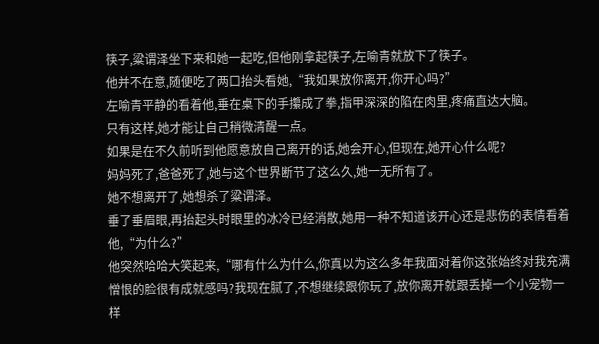筷子,粱谓泽坐下来和她一起吃,但他刚拿起筷子,左喻青就放下了筷子。
他并不在意,随便吃了两口抬头看她,“我如果放你离开,你开心吗?”
左喻青平静的看着他,垂在桌下的手攥成了拳,指甲深深的陷在肉里,疼痛直达大脑。
只有这样,她才能让自己稍微清醒一点。
如果是在不久前听到他愿意放自己离开的话,她会开心,但现在,她开心什么呢?
妈妈死了,爸爸死了,她与这个世界断节了这么久,她一无所有了。
她不想离开了,她想杀了粱谓泽。
垂了垂眉眼,再抬起头时眼里的冰冷已经消散,她用一种不知道该开心还是悲伤的表情看着他,“为什么?”
他突然哈哈大笑起来,“哪有什么为什么,你真以为这么多年我面对着你这张始终对我充满憎恨的脸很有成就感吗?我现在腻了,不想继续跟你玩了,放你离开就跟丢掉一个小宠物一样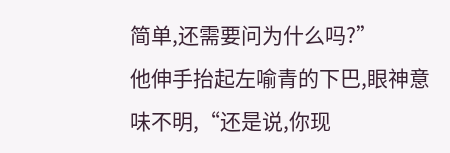简单,还需要问为什么吗?”
他伸手抬起左喻青的下巴,眼神意味不明,“还是说,你现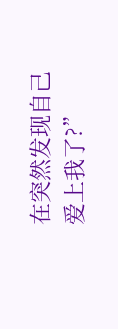在突然发现自己爱上我了?”